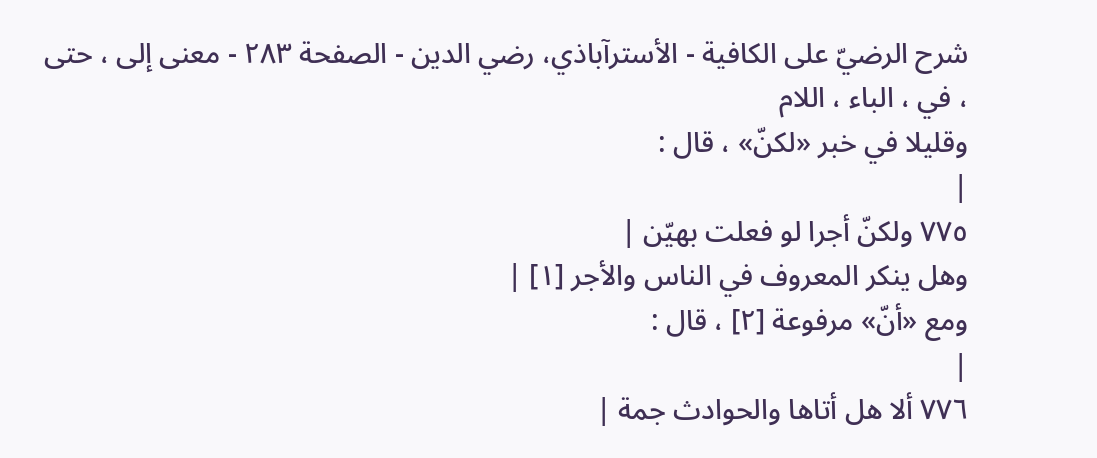شرح الرضيّ على الكافية - الأسترآباذي، رضي الدين - الصفحة ٢٨٣ - معنى إلى ، حتى ، في ، الباء ، اللام
وقليلا في خبر «لكنّ» ، قال :
|
٧٧٥ ولكنّ أجرا لو فعلت بهيّن |
وهل ينكر المعروف في الناس والأجر [١] |
ومع «أنّ» مرفوعة [٢] ، قال :
|
٧٧٦ ألا هل أتاها والحوادث جمة |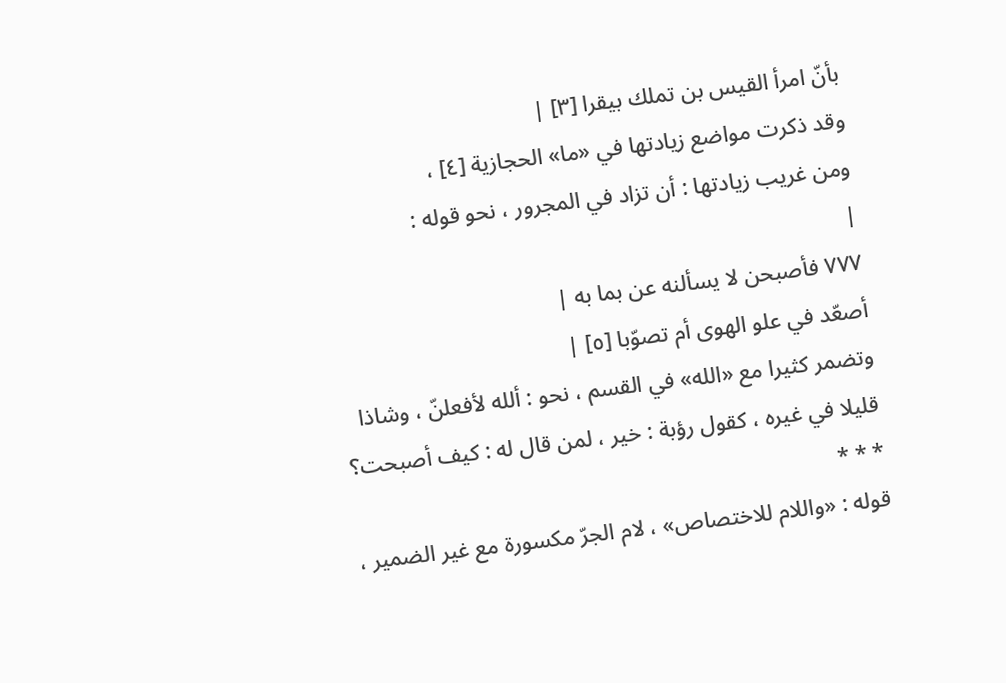بأنّ امرأ القيس بن تملك بيقرا [٣] |
وقد ذكرت مواضع زيادتها في «ما» الحجازية [٤] ،
ومن غريب زيادتها : أن تزاد في المجرور ، نحو قوله :
|
٧٧٧ فأصبحن لا يسألنه عن بما به |
أصعّد في علو الهوى أم تصوّبا [٥] |
وتضمر كثيرا مع «الله» في القسم ، نحو : ألله لأفعلنّ ، وشاذا قليلا في غيره ، كقول رؤبة : خير ، لمن قال له : كيف أصبحت؟
* * *
قوله : «واللام للاختصاص» ، لام الجرّ مكسورة مع غير الضمير ،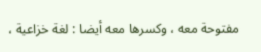مفتوحة معه ، وكسرها معه أيضا : لغة خزاعية ،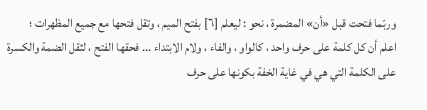وربّما فتحت قبل «أن» المضمرة ، نحو : ليعلم [٦] بفتح الميم ، وتقل فتحها مع جميع المظهرات ؛
اعلم أن كل كلمة على حرف واحد ، كالواو ، والفاء ، ولام الابتداء ... فحقها الفتح ، لثقل الضمة والكسرة على الكلمة التي هي في غاية الخفة بكونها على حرف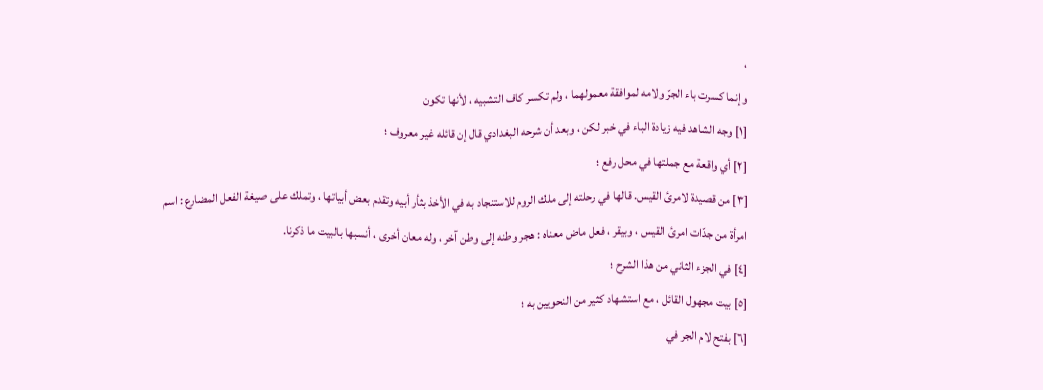،
وإنما كسرت باء الجرّ ولامه لموافقة معمولهما ، ولم تكسر كاف التشبيه ، لأنها تكون
[١] وجه الشاهد فيه زيادة الباء في خبر لكن ، وبعد أن شرحه البغدادي قال إن قائله غير معروف ؛
[٢] أي واقعة مع جملتها في محل رفع ؛
[٣] من قصيدة لامرئ القيس. قالها في رحلته إلى ملك الروم للاستنجاد به في الأخذ بثأر أبيه وتقدم بعض أبياتها ، وتملك على صيغة الفعل المضارع : اسم امرأة من جدّات امرئ القيس ، وبيقر ، فعل ماض معناه : هجر وطنه إلى وطن آخر ، وله معان أخرى ، أنسبها بالبيت ما ذكرنا.
[٤] في الجزء الثاني من هذا الشرح ؛
[٥] بيت مجهول القائل ، مع استشهاد كثير من النحويين به ؛
[٦] بفتح لام الجر في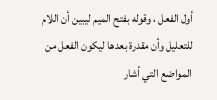أول الفعل ، وقوله بفتح الميم ليبين أن اللام للتعليل وأن مقدرة بعدها ليكون الفعل من المواضع التي أشار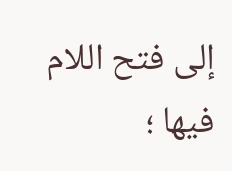إلى فتح اللام فيها ؛